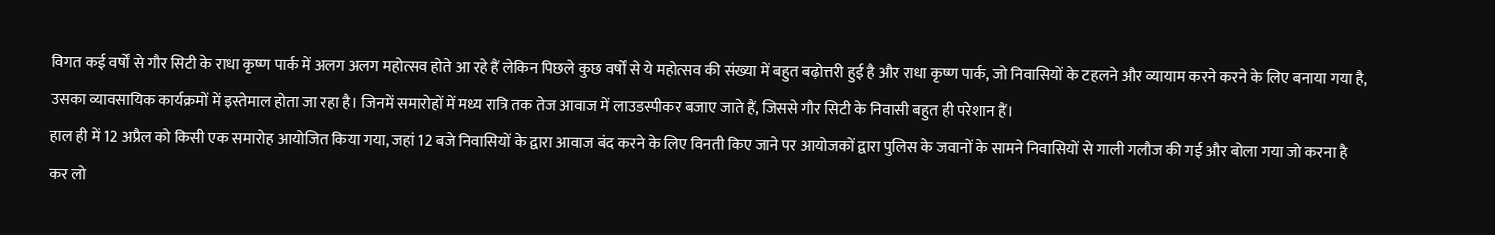विगत कई वर्षों से गौर सिटी के राधा कृष्ण पार्क में अलग अलग महोत्सव होते आ रहे हैं लेकिन पिछले कुछ वर्षों से ये महोत्सव की संख्या में बहुत बढ़ोत्तरी हुई है और राधा कृष्ण पार्क, जो निवासियों के टहलने और व्यायाम करने करने के लिए बनाया गया है, उसका व्यावसायिक कार्यक्रमों में इस्तेमाल होता जा रहा है। जिनमें समारोहों में मध्य रात्रि तक तेज आवाज में लाउडस्पीकर बजाए जाते हैं, जिससे गौर सिटी के निवासी बहुत ही परेशान हैं।
हाल ही में 12 अप्रैल को किसी एक समारोह आयोजित किया गया, जहां 12 बजे निवासियों के द्वारा आवाज बंद करने के लिए विनती किए जाने पर आयोजकों द्वारा पुलिस के जवानों के सामने निवासियों से गाली गलौज की गई और बोला गया जो करना है कर लो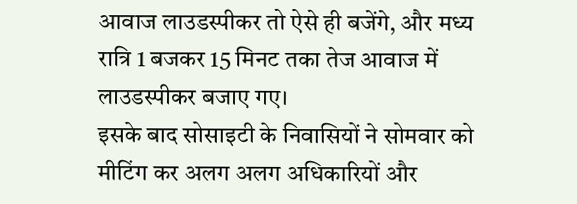आवाज लाउडस्पीकर तो ऐसे ही बजेंगे, और मध्य रात्रि 1 बजकर 15 मिनट तका तेज आवाज में लाउडस्पीकर बजाए गए।
इसके बाद सोसाइटी के निवासियों ने सोमवार को मीटिंग कर अलग अलग अधिकारियों और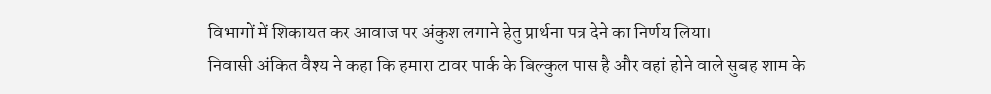विभागों में शिकायत कर आवाज पर अंकुश लगाने हेतु प्रार्थना पत्र देने का निर्णय लिया।
निवासी अंकित वैश्य ने कहा कि हमारा टावर पार्क के बिल्कुल पास है और वहां होने वाले सुबह शाम के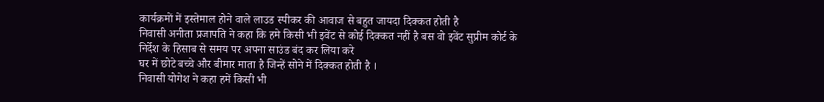कार्यक्रमों में इस्तेमाल होने वाले लाउड स्पीकर की आवाज से बहुत जायदा दिक्कत होती है
निवासी अनीता प्रजापति ने कहा कि हमे किसी भी इवेंट से कोई दिक्कत नहीं है बस वो इवेंट सुप्रीम कोर्ट के निर्देश के हिसाब से समय पर अपना साउंड बंद कर लिया करे
घर में छोटे बच्चे और बीमार माता है जिन्हें सोने में दिक्कत होती है ।
निवासी योगेश ने कहा हमें किसी भी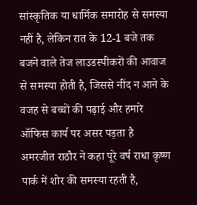सांस्कृतिक या धार्मिक समारोह से समस्या नहीं है, लेकिन रात के 12-1 बजे तक बजने वाले तेज लाउडस्पीकरों की आवाज से समस्या होती है, जिससे नींद न आने के वजह से बच्चों की पढ़ाई और हमारे ऑफिस कार्य पर असर पड़ता है
अमरजीत राठौर ने कहा पूरे वर्ष राधा कृष्ण पार्क में शोर की समस्या रहती है,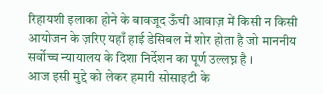रिहायशी इलाका होने के बावजूद ऊँची आवाज़ में किसी न किसी आयोजन के ज़रिए यहाँ हाई डेसिबल में शोर होता है जो माननीय सर्वोच्च न्यायालय के दिशा निर्देशन का पूर्ण उल्लघ्न है ।
आज इसी मुद्दे को लेकर हमारी सोसाइटी के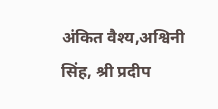अंकित वैश्य,अश्विनी सिंह, श्री प्रदीप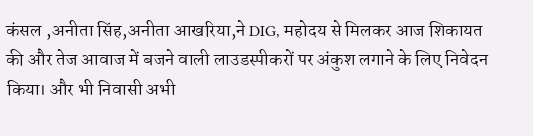कंसल ,अनीता सिंह,अनीता आखरिया,ने DIG, महोदय से मिलकर आज शिकायत की और तेज आवाज में बजने वाली लाउडस्पीकरों पर अंकुश लगाने के लिए निवेदन किया। और भी निवासी अभी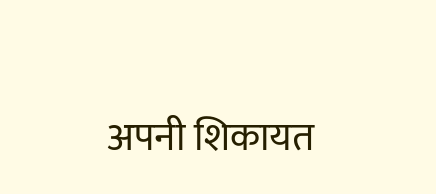अपनी शिकायत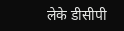लेके डीसीपी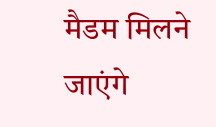मैडम मिलने जाएंगे